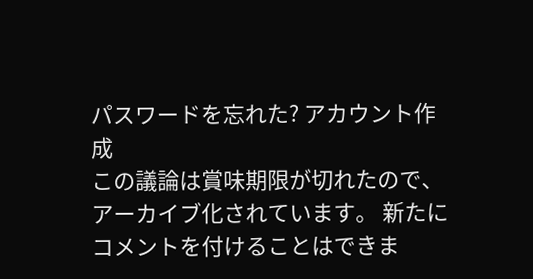パスワードを忘れた? アカウント作成
この議論は賞味期限が切れたので、アーカイブ化されています。 新たにコメントを付けることはできま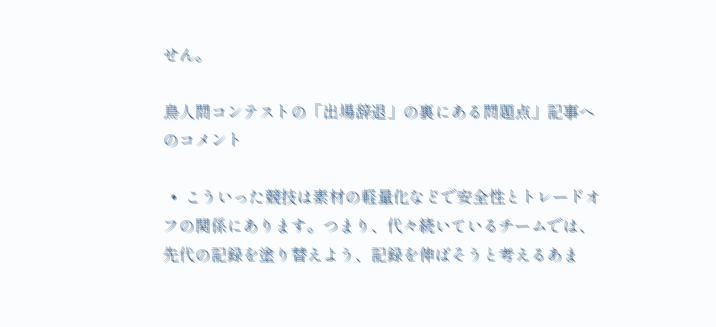せん。

鳥人間コンテストの「出場辞退」の裏にある問題点」記事へのコメント

  •  こういった競技は素材の軽量化などで安全性とトレードオフの関係にあります。つまり、代々続いているチームでは、先代の記録を塗り替えよう、記録を伸ばそうと考えるあま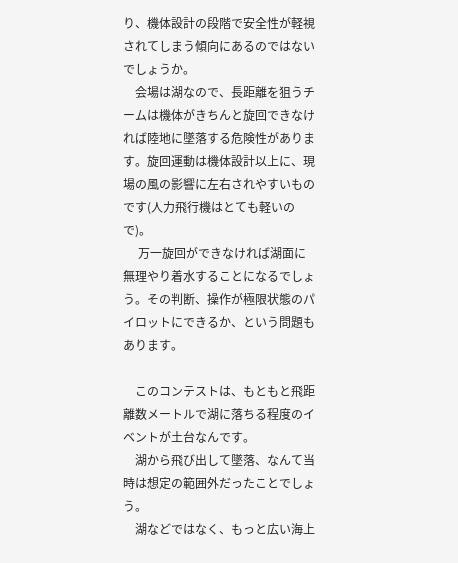り、機体設計の段階で安全性が軽視されてしまう傾向にあるのではないでしょうか。
    会場は湖なので、長距離を狙うチームは機体がきちんと旋回できなければ陸地に墜落する危険性があります。旋回運動は機体設計以上に、現場の風の影響に左右されやすいものです(人力飛行機はとても軽いので)。
     万一旋回ができなければ湖面に無理やり着水することになるでしょう。その判断、操作が極限状態のパイロットにできるか、という問題もあります。

    このコンテストは、もともと飛距離数メートルで湖に落ちる程度のイベントが土台なんです。
    湖から飛び出して墜落、なんて当時は想定の範囲外だったことでしょう。
    湖などではなく、もっと広い海上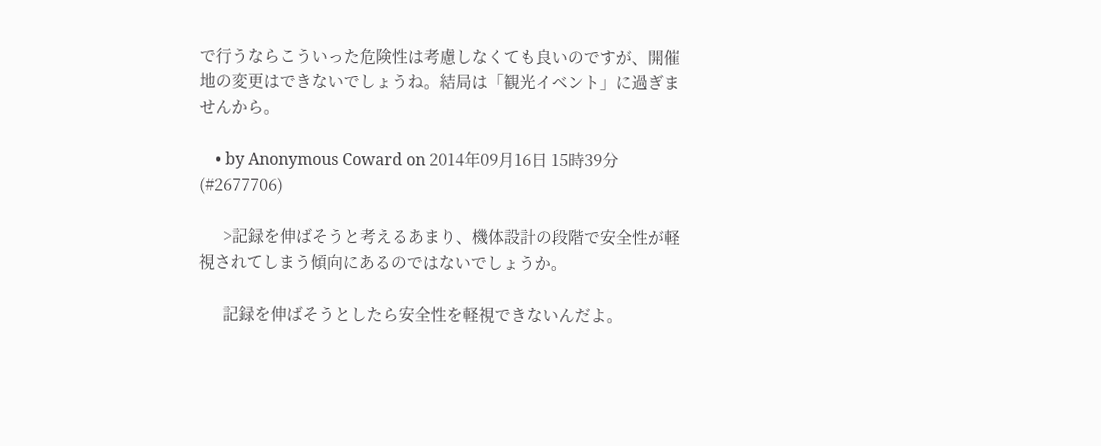で行うならこういった危険性は考慮しなくても良いのですが、開催地の変更はできないでしょうね。結局は「観光イベント」に過ぎませんから。

    • by Anonymous Coward on 2014年09月16日 15時39分 (#2677706)

      >記録を伸ばそうと考えるあまり、機体設計の段階で安全性が軽視されてしまう傾向にあるのではないでしょうか。

      記録を伸ばそうとしたら安全性を軽視できないんだよ。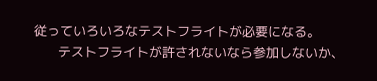従っていろいろなテストフライトが必要になる。
      テストフライトが許されないなら参加しないか、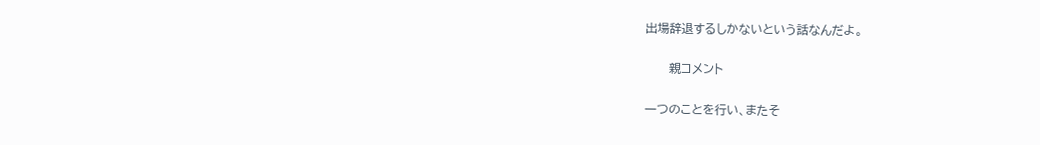出場辞退するしかないという話なんだよ。

      親コメント

一つのことを行い、またそ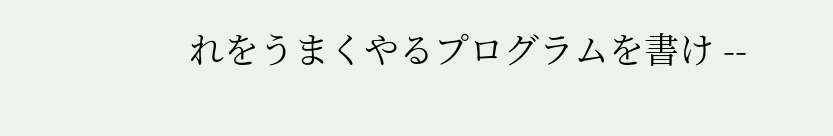れをうまくやるプログラムを書け --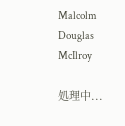Malcolm Douglas McIlroy

処理中...